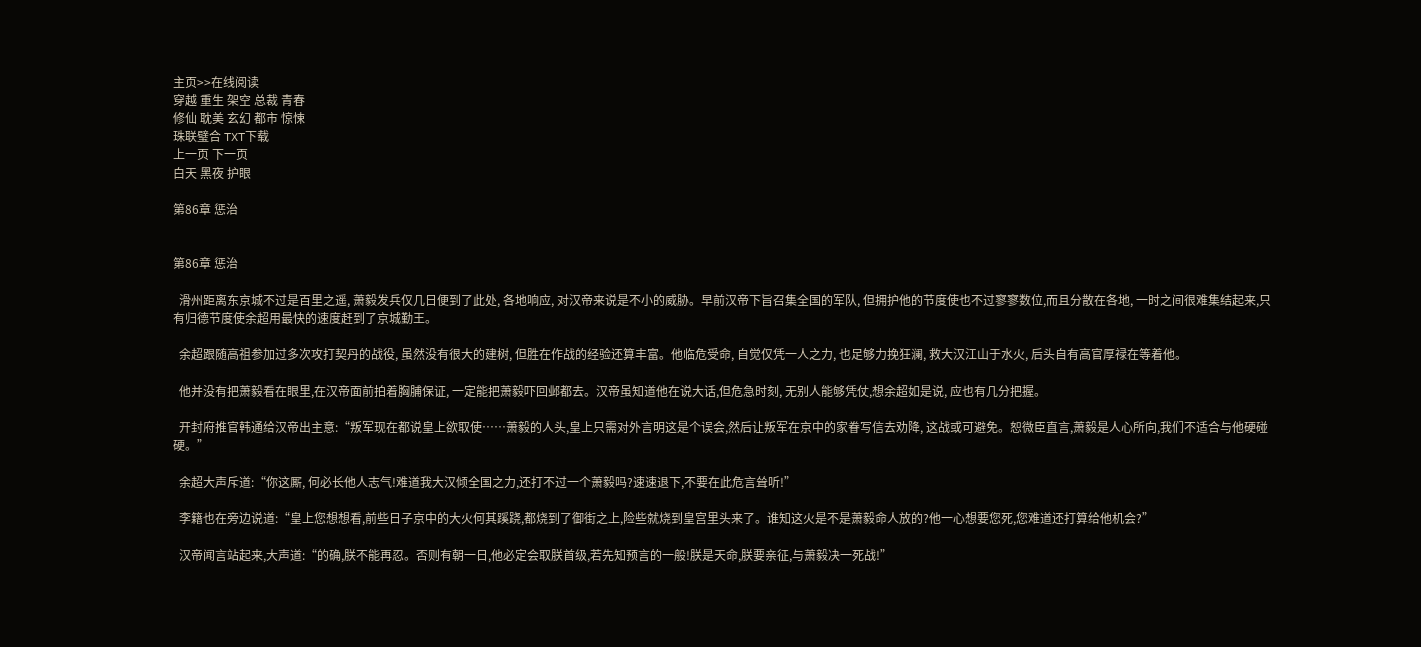主页>>在线阅读
穿越 重生 架空 总裁 青春
修仙 耽美 玄幻 都市 惊悚
珠联璧合 TXT下载
上一页 下一页
白天 黑夜 护眼

第86章 惩治


第86章 惩治

  滑州距离东京城不过是百里之遥, 萧毅发兵仅几日便到了此处, 各地响应, 对汉帝来说是不小的威胁。早前汉帝下旨召集全国的军队, 但拥护他的节度使也不过寥寥数位,而且分散在各地, 一时之间很难集结起来,只有归德节度使余超用最快的速度赶到了京城勤王。

  余超跟随高祖参加过多次攻打契丹的战役, 虽然没有很大的建树, 但胜在作战的经验还算丰富。他临危受命, 自觉仅凭一人之力, 也足够力挽狂澜, 救大汉江山于水火, 后头自有高官厚禄在等着他。

  他并没有把萧毅看在眼里,在汉帝面前拍着胸脯保证, 一定能把萧毅吓回邺都去。汉帝虽知道他在说大话,但危急时刻, 无别人能够凭仗,想余超如是说, 应也有几分把握。

  开封府推官韩通给汉帝出主意:“叛军现在都说皇上欲取使……萧毅的人头,皇上只需对外言明这是个误会,然后让叛军在京中的家眷写信去劝降, 这战或可避免。恕微臣直言,萧毅是人心所向,我们不适合与他硬碰硬。”

  余超大声斥道:“你这厮, 何必长他人志气!难道我大汉倾全国之力,还打不过一个萧毅吗?速速退下,不要在此危言耸听!”

  李籍也在旁边说道:“皇上您想想看,前些日子京中的大火何其蹊跷,都烧到了御街之上,险些就烧到皇宫里头来了。谁知这火是不是萧毅命人放的?他一心想要您死,您难道还打算给他机会?”

  汉帝闻言站起来,大声道:“的确,朕不能再忍。否则有朝一日,他必定会取朕首级,若先知预言的一般!朕是天命,朕要亲征,与萧毅决一死战!”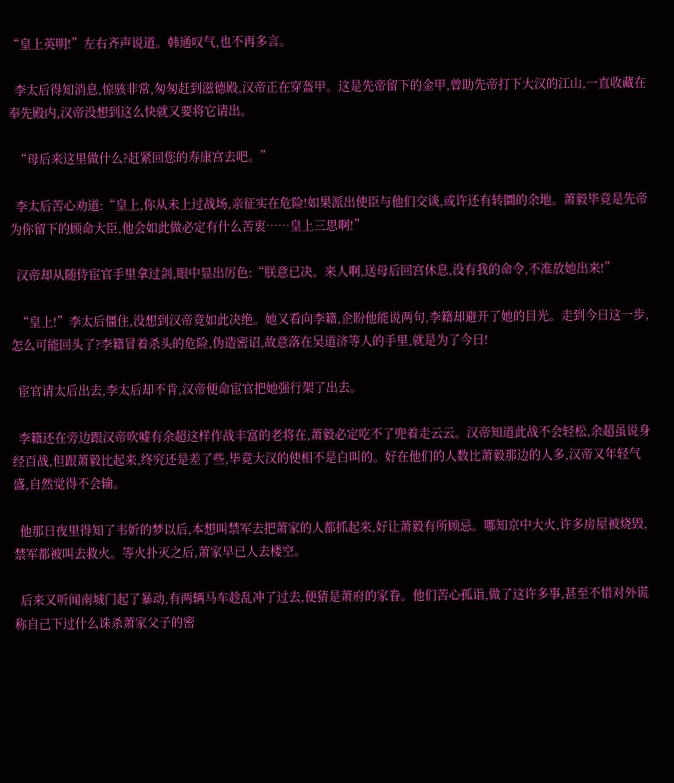“皇上英明!”左右齐声说道。韩通叹气,也不再多言。

  李太后得知消息,惊骇非常,匆匆赶到滋德殿,汉帝正在穿盔甲。这是先帝留下的金甲,曾助先帝打下大汉的江山,一直收藏在奉先殿内,汉帝没想到这么快就又要将它请出。

  “母后来这里做什么?赶紧回您的寿康宫去吧。”

  李太后苦心劝道:“皇上,你从未上过战场,亲征实在危险!如果派出使臣与他们交谈,或许还有转圜的余地。萧毅毕竟是先帝为你留下的顾命大臣,他会如此做必定有什么苦衷……皇上三思啊!”

  汉帝却从随侍宦官手里拿过剑,眼中显出厉色:“朕意已决。来人啊,送母后回宫休息,没有我的命令,不准放她出来!”

  “皇上!”李太后僵住,没想到汉帝竟如此决绝。她又看向李籍,企盼他能说两句,李籍却避开了她的目光。走到今日这一步,怎么可能回头了?李籍冒着杀头的危险,伪造密诏,故意落在吴道济等人的手里,就是为了今日!

  宦官请太后出去,李太后却不肯,汉帝便命宦官把她强行架了出去。

  李籍还在旁边跟汉帝吹嘘有余超这样作战丰富的老将在,萧毅必定吃不了兜着走云云。汉帝知道此战不会轻松,余超虽说身经百战,但跟萧毅比起来,终究还是差了些,毕竟大汉的使相不是白叫的。好在他们的人数比萧毅那边的人多,汉帝又年轻气盛,自然觉得不会输。

  他那日夜里得知了韦妡的梦以后,本想叫禁军去把萧家的人都抓起来,好让萧毅有所顾忌。哪知京中大火,许多房屋被烧毁,禁军都被叫去救火。等火扑灭之后,萧家早已人去楼空。

  后来又听闻南城门起了暴动,有两辆马车趁乱冲了过去,便猜是萧府的家眷。他们苦心孤诣,做了这许多事,甚至不惜对外谎称自己下过什么诛杀萧家父子的密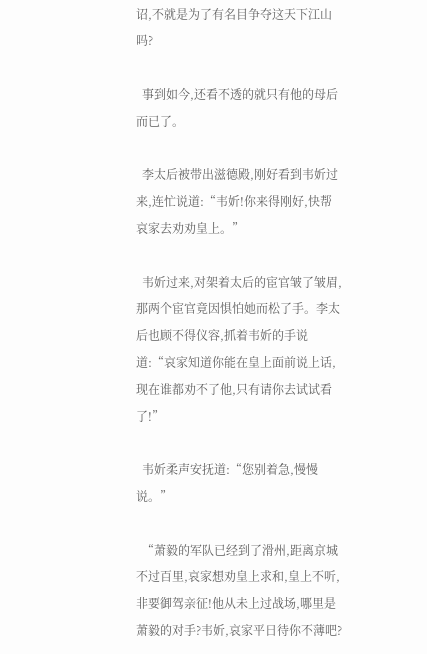诏,不就是为了有名目争夺这天下江山吗?

  事到如今,还看不透的就只有他的母后而已了。

  李太后被带出滋德殿,刚好看到韦妡过来,连忙说道:“韦妡!你来得刚好,快帮哀家去劝劝皇上。”

  韦妡过来,对架着太后的宦官皱了皱眉,那两个宦官竟因惧怕她而松了手。李太后也顾不得仪容,抓着韦妡的手说道:“哀家知道你能在皇上面前说上话,现在谁都劝不了他,只有请你去试试看了!”

  韦妡柔声安抚道:“您别着急,慢慢说。”

  “萧毅的军队已经到了滑州,距离京城不过百里,哀家想劝皇上求和,皇上不听,非要御驾亲征!他从未上过战场,哪里是萧毅的对手?韦妡,哀家平日待你不薄吧?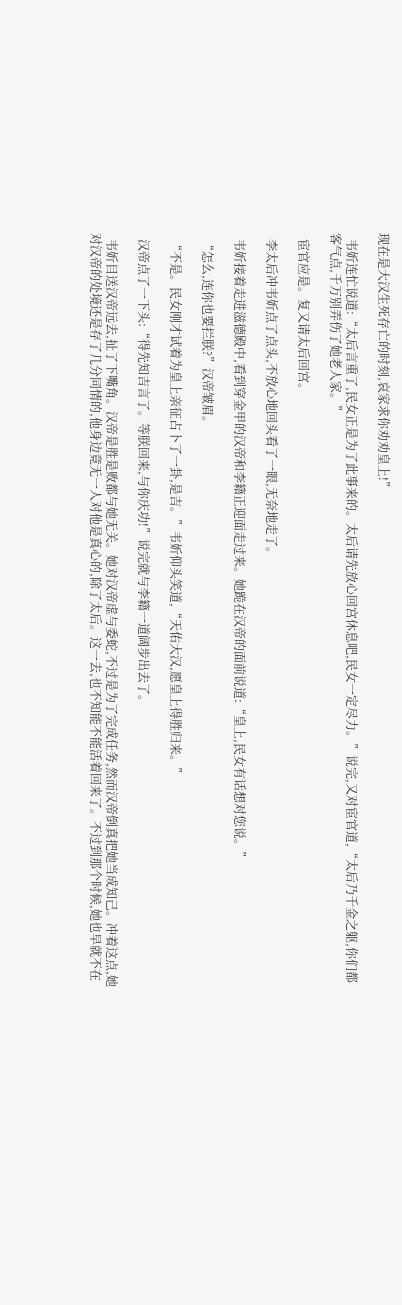现在是大汉生死存亡的时刻,哀家求你劝劝皇上!”

  韦妡连忙说道:“太后言重了,民女正是为了此事来的。太后请先放心回宫休息吧,民女一定尽力。”说完,又对宦官道,“太后乃千金之躯,你们都客气点,千万别弄伤了她老人家。”

  宦官应是。复又请太后回宫。

  李太后冲韦妡点了点头,不放心地回头看了一眼,无奈地走了。

  韦妡接着走进滋德殿中,看到穿金甲的汉帝和李籍正迎面走过来。她跪在汉帝的面前说道:“皇上,民女有话想对您说。”

  “怎么,连你也要拦朕?”汉帝皱眉。

  “不是。民女刚才试着为皇上亲征占卜了一卦,是吉。”韦妡仰头笑道,“天佑大汉,愿皇上得胜归来。”

  汉帝点了一下头:“得先知吉言了。等朕回来,与你庆功!”说完就与李籍一道阔步出去了。

  韦妡目送汉帝远去,扯了下嘴角。汉帝是胜是败都与她无关。她对汉帝虚与委蛇,不过是为了完成任务,然而汉帝倒真把她当成知己。冲着这点,她对汉帝的处境还是存了几分同情的,他身边竟无一人对他是真心的,除了太后。这一去,也不知能不能活着回来了。不过到那个时候,她也早就不在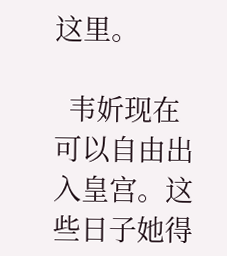这里。

  韦妡现在可以自由出入皇宫。这些日子她得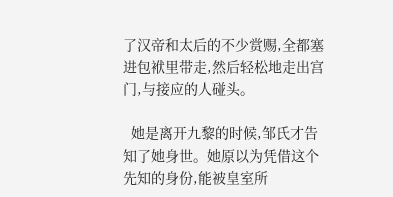了汉帝和太后的不少赏赐,全都塞进包袱里带走,然后轻松地走出宫门,与接应的人碰头。

  她是离开九黎的时候,邹氏才告知了她身世。她原以为凭借这个先知的身份,能被皇室所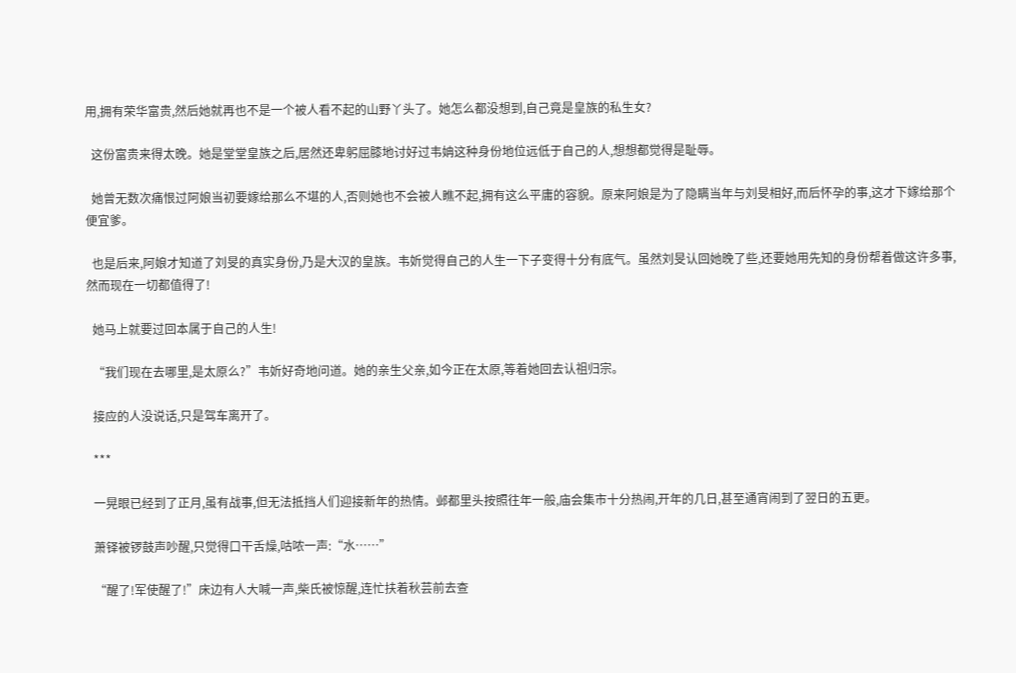用,拥有荣华富贵,然后她就再也不是一个被人看不起的山野丫头了。她怎么都没想到,自己竟是皇族的私生女?

  这份富贵来得太晚。她是堂堂皇族之后,居然还卑躬屈膝地讨好过韦姌这种身份地位远低于自己的人,想想都觉得是耻辱。

  她曾无数次痛恨过阿娘当初要嫁给那么不堪的人,否则她也不会被人瞧不起,拥有这么平庸的容貌。原来阿娘是为了隐瞒当年与刘旻相好,而后怀孕的事,这才下嫁给那个便宜爹。

  也是后来,阿娘才知道了刘旻的真实身份,乃是大汉的皇族。韦妡觉得自己的人生一下子变得十分有底气。虽然刘旻认回她晚了些,还要她用先知的身份帮着做这许多事,然而现在一切都值得了!

  她马上就要过回本属于自己的人生!

  “我们现在去哪里,是太原么?”韦妡好奇地问道。她的亲生父亲,如今正在太原,等着她回去认祖归宗。

  接应的人没说话,只是驾车离开了。

  ***

  一晃眼已经到了正月,虽有战事,但无法抵挡人们迎接新年的热情。邺都里头按照往年一般,庙会集市十分热闹,开年的几日,甚至通宵闹到了翌日的五更。

  萧铎被锣鼓声吵醒,只觉得口干舌燥,咕哝一声:“水……”

  “醒了!军使醒了!”床边有人大喊一声,柴氏被惊醒,连忙扶着秋芸前去查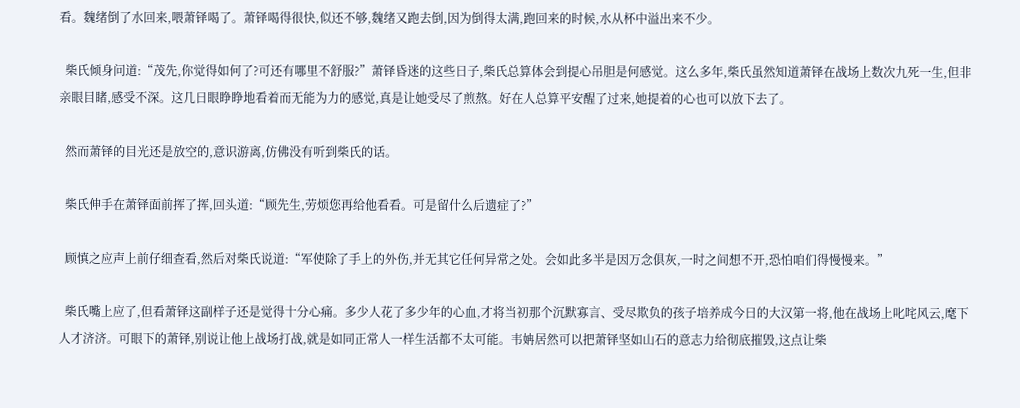看。魏绪倒了水回来,喂萧铎喝了。萧铎喝得很快,似还不够,魏绪又跑去倒,因为倒得太满,跑回来的时候,水从杯中溢出来不少。

  柴氏倾身问道:“茂先,你觉得如何了?可还有哪里不舒服?”萧铎昏迷的这些日子,柴氏总算体会到提心吊胆是何感觉。这么多年,柴氏虽然知道萧铎在战场上数次九死一生,但非亲眼目睹,感受不深。这几日眼睁睁地看着而无能为力的感觉,真是让她受尽了煎熬。好在人总算平安醒了过来,她提着的心也可以放下去了。

  然而萧铎的目光还是放空的,意识游离,仿佛没有听到柴氏的话。

  柴氏伸手在萧铎面前挥了挥,回头道:“顾先生,劳烦您再给他看看。可是留什么后遗症了?”

  顾慎之应声上前仔细查看,然后对柴氏说道:“军使除了手上的外伤,并无其它任何异常之处。会如此多半是因万念俱灰,一时之间想不开,恐怕咱们得慢慢来。”

  柴氏嘴上应了,但看萧铎这副样子还是觉得十分心痛。多少人花了多少年的心血,才将当初那个沉默寡言、受尽欺负的孩子培养成今日的大汉第一将,他在战场上叱咤风云,麾下人才济济。可眼下的萧铎,别说让他上战场打战,就是如同正常人一样生活都不太可能。韦姌居然可以把萧铎坚如山石的意志力给彻底摧毁,这点让柴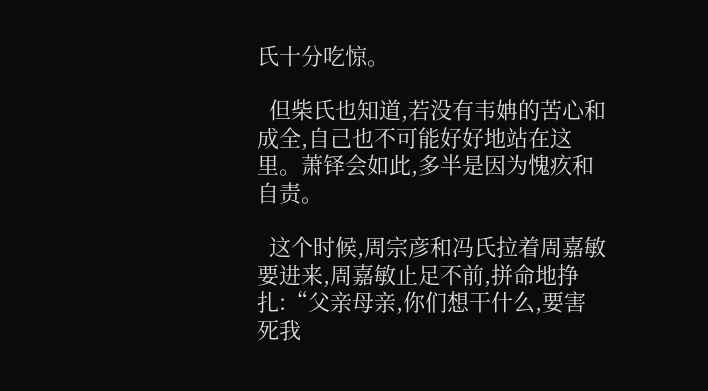氏十分吃惊。

  但柴氏也知道,若没有韦姌的苦心和成全,自己也不可能好好地站在这里。萧铎会如此,多半是因为愧疚和自责。

  这个时候,周宗彦和冯氏拉着周嘉敏要进来,周嘉敏止足不前,拼命地挣扎:“父亲母亲,你们想干什么,要害死我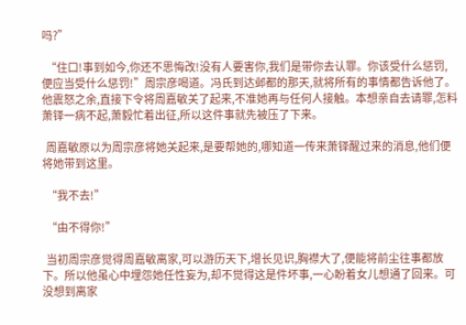吗?”

  “住口!事到如今,你还不思悔改!没有人要害你,我们是带你去认罪。你该受什么惩罚,便应当受什么惩罚!”周宗彦喝道。冯氏到达邺都的那天,就将所有的事情都告诉他了。他震怒之余,直接下令将周嘉敏关了起来,不准她再与任何人接触。本想亲自去请罪,怎料萧铎一病不起,萧毅忙着出征,所以这件事就先被压了下来。

  周嘉敏原以为周宗彦将她关起来,是要帮她的,哪知道一传来萧铎醒过来的消息,他们便将她带到这里。

  “我不去!”

  “由不得你!”

  当初周宗彦觉得周嘉敏离家,可以游历天下,增长见识,胸襟大了,便能将前尘往事都放下。所以他虽心中埋怨她任性妄为,却不觉得这是件坏事,一心盼着女儿想通了回来。可没想到离家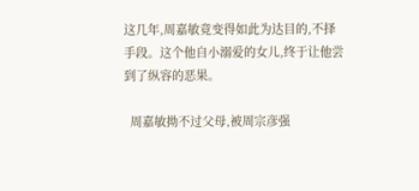这几年,周嘉敏竟变得如此为达目的,不择手段。这个他自小溺爱的女儿,终于让他尝到了纵容的恶果。

  周嘉敏拗不过父母,被周宗彦强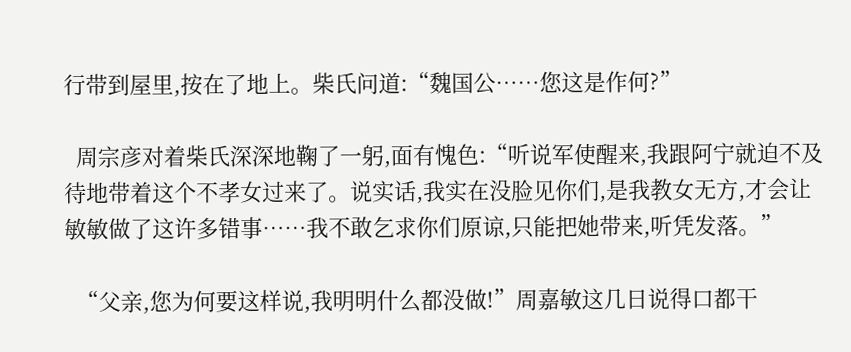行带到屋里,按在了地上。柴氏问道:“魏国公……您这是作何?”

  周宗彦对着柴氏深深地鞠了一躬,面有愧色:“听说军使醒来,我跟阿宁就迫不及待地带着这个不孝女过来了。说实话,我实在没脸见你们,是我教女无方,才会让敏敏做了这许多错事……我不敢乞求你们原谅,只能把她带来,听凭发落。”

  “父亲,您为何要这样说,我明明什么都没做!”周嘉敏这几日说得口都干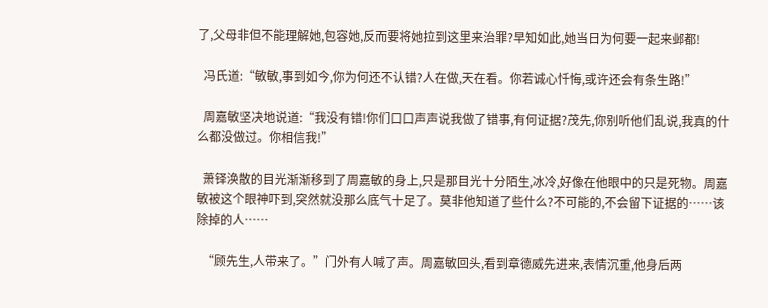了,父母非但不能理解她,包容她,反而要将她拉到这里来治罪?早知如此,她当日为何要一起来邺都!

  冯氏道:“敏敏,事到如今,你为何还不认错?人在做,天在看。你若诚心忏悔,或许还会有条生路!”

  周嘉敏坚决地说道:“我没有错!你们口口声声说我做了错事,有何证据?茂先,你别听他们乱说,我真的什么都没做过。你相信我!”

  萧铎涣散的目光渐渐移到了周嘉敏的身上,只是那目光十分陌生,冰冷,好像在他眼中的只是死物。周嘉敏被这个眼神吓到,突然就没那么底气十足了。莫非他知道了些什么?不可能的,不会留下证据的……该除掉的人……

  “顾先生,人带来了。”门外有人喊了声。周嘉敏回头,看到章德威先进来,表情沉重,他身后两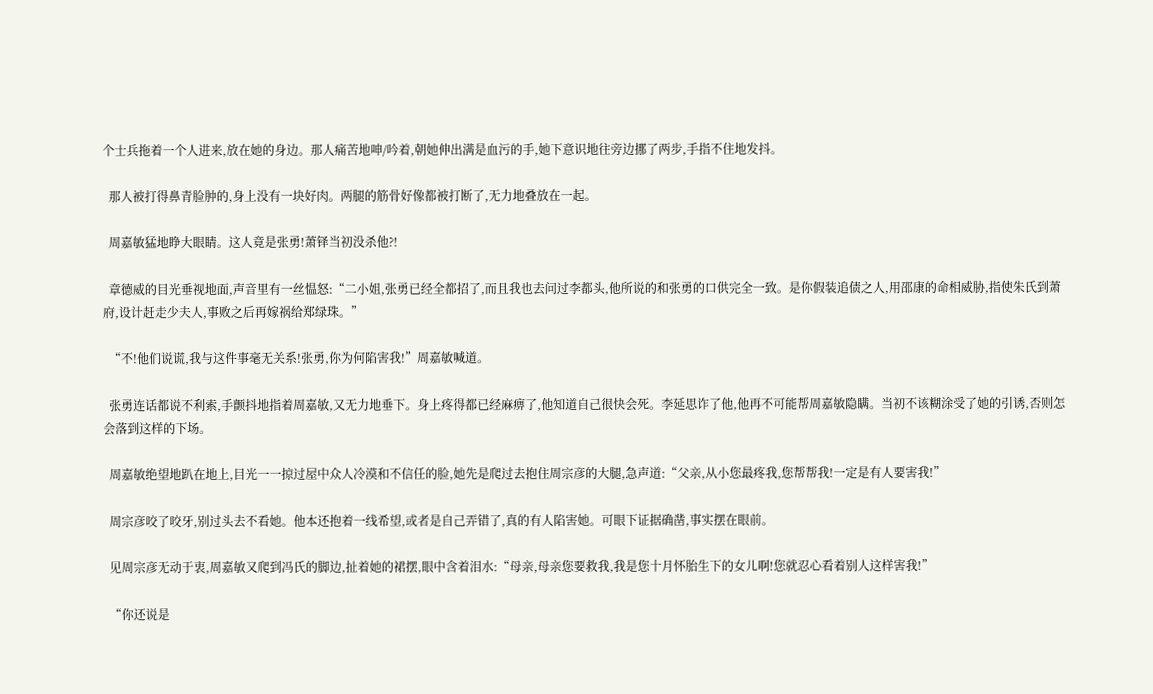个士兵拖着一个人进来,放在她的身边。那人痛苦地呻/吟着,朝她伸出满是血污的手,她下意识地往旁边挪了两步,手指不住地发抖。

  那人被打得鼻青脸肿的,身上没有一块好肉。两腿的筋骨好像都被打断了,无力地叠放在一起。

  周嘉敏猛地睁大眼睛。这人竟是张勇!萧铎当初没杀他?!

  章德威的目光垂视地面,声音里有一丝愠怒:“二小姐,张勇已经全都招了,而且我也去问过李都头,他所说的和张勇的口供完全一致。是你假装追债之人,用邵康的命相威胁,指使朱氏到萧府,设计赶走少夫人,事败之后再嫁祸给郑绿珠。”

  “不!他们说谎,我与这件事毫无关系!张勇,你为何陷害我!”周嘉敏喊道。

  张勇连话都说不利索,手颤抖地指着周嘉敏,又无力地垂下。身上疼得都已经麻痹了,他知道自己很快会死。李延思诈了他,他再不可能帮周嘉敏隐瞒。当初不该糊涂受了她的引诱,否则怎会落到这样的下场。

  周嘉敏绝望地趴在地上,目光一一掠过屋中众人冷漠和不信任的脸,她先是爬过去抱住周宗彦的大腿,急声道:“父亲,从小您最疼我,您帮帮我!一定是有人要害我!”

  周宗彦咬了咬牙,别过头去不看她。他本还抱着一线希望,或者是自己弄错了,真的有人陷害她。可眼下证据确凿,事实摆在眼前。

  见周宗彦无动于衷,周嘉敏又爬到冯氏的脚边,扯着她的裙摆,眼中含着泪水:“母亲,母亲您要救我,我是您十月怀胎生下的女儿啊!您就忍心看着别人这样害我!”

  “你还说是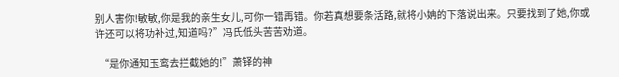别人害你!敏敏,你是我的亲生女儿,可你一错再错。你若真想要条活路,就将小姌的下落说出来。只要找到了她,你或许还可以将功补过,知道吗?”冯氏低头苦苦劝道。

  “是你通知玉鸾去拦截她的!”萧铎的神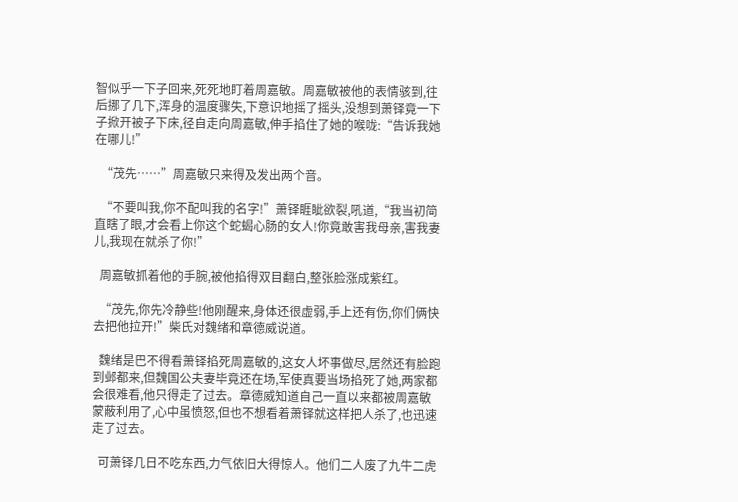智似乎一下子回来,死死地盯着周嘉敏。周嘉敏被他的表情骇到,往后挪了几下,浑身的温度骤失,下意识地摇了摇头,没想到萧铎竟一下子掀开被子下床,径自走向周嘉敏,伸手掐住了她的喉咙:“告诉我她在哪儿!”

  “茂先……”周嘉敏只来得及发出两个音。

  “不要叫我,你不配叫我的名字!”萧铎睚眦欲裂,吼道,“我当初简直瞎了眼,才会看上你这个蛇蝎心肠的女人!你竟敢害我母亲,害我妻儿,我现在就杀了你!”

  周嘉敏抓着他的手腕,被他掐得双目翻白,整张脸涨成紫红。

  “茂先,你先冷静些!他刚醒来,身体还很虚弱,手上还有伤,你们俩快去把他拉开!”柴氏对魏绪和章德威说道。

  魏绪是巴不得看萧铎掐死周嘉敏的,这女人坏事做尽,居然还有脸跑到邺都来,但魏国公夫妻毕竟还在场,军使真要当场掐死了她,两家都会很难看,他只得走了过去。章德威知道自己一直以来都被周嘉敏蒙蔽利用了,心中虽愤怒,但也不想看着萧铎就这样把人杀了,也迅速走了过去。

  可萧铎几日不吃东西,力气依旧大得惊人。他们二人废了九牛二虎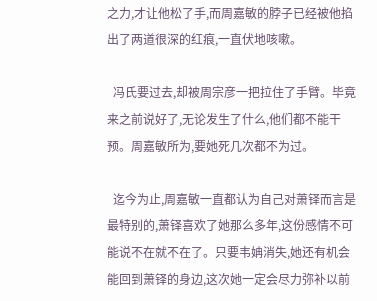之力,才让他松了手,而周嘉敏的脖子已经被他掐出了两道很深的红痕,一直伏地咳嗽。

  冯氏要过去,却被周宗彦一把拉住了手臂。毕竟来之前说好了,无论发生了什么,他们都不能干预。周嘉敏所为,要她死几次都不为过。

  迄今为止,周嘉敏一直都认为自己对萧铎而言是最特别的,萧铎喜欢了她那么多年,这份感情不可能说不在就不在了。只要韦姌消失,她还有机会能回到萧铎的身边,这次她一定会尽力弥补以前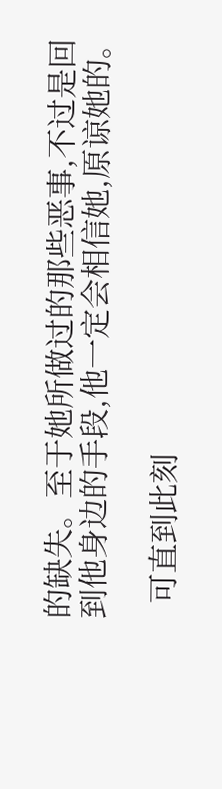的缺失。至于她所做过的那些恶事,不过是回到他身边的手段,他一定会相信她,原谅她的。

  可直到此刻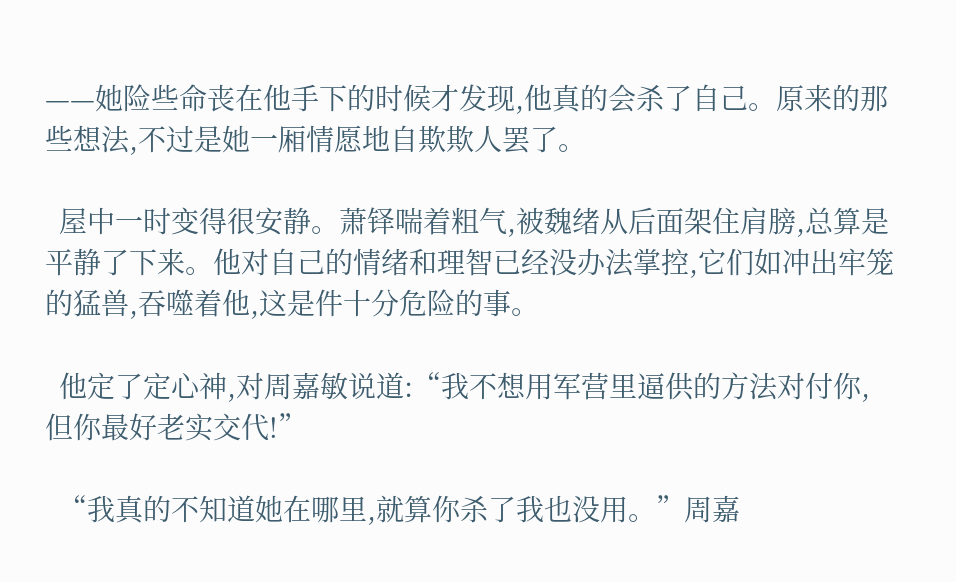——她险些命丧在他手下的时候才发现,他真的会杀了自己。原来的那些想法,不过是她一厢情愿地自欺欺人罢了。

  屋中一时变得很安静。萧铎喘着粗气,被魏绪从后面架住肩膀,总算是平静了下来。他对自己的情绪和理智已经没办法掌控,它们如冲出牢笼的猛兽,吞噬着他,这是件十分危险的事。

  他定了定心神,对周嘉敏说道:“我不想用军营里逼供的方法对付你,但你最好老实交代!”

  “我真的不知道她在哪里,就算你杀了我也没用。”周嘉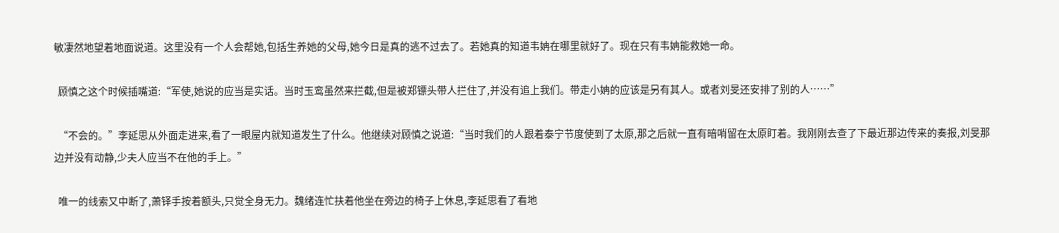敏凄然地望着地面说道。这里没有一个人会帮她,包括生养她的父母,她今日是真的逃不过去了。若她真的知道韦姌在哪里就好了。现在只有韦姌能救她一命。

  顾慎之这个时候插嘴道:“军使,她说的应当是实话。当时玉鸾虽然来拦截,但是被郑镖头带人拦住了,并没有追上我们。带走小姌的应该是另有其人。或者刘旻还安排了别的人……”

  “不会的。”李延思从外面走进来,看了一眼屋内就知道发生了什么。他继续对顾慎之说道:“当时我们的人跟着泰宁节度使到了太原,那之后就一直有暗哨留在太原盯着。我刚刚去查了下最近那边传来的奏报,刘旻那边并没有动静,少夫人应当不在他的手上。”

  唯一的线索又中断了,萧铎手按着额头,只觉全身无力。魏绪连忙扶着他坐在旁边的椅子上休息,李延思看了看地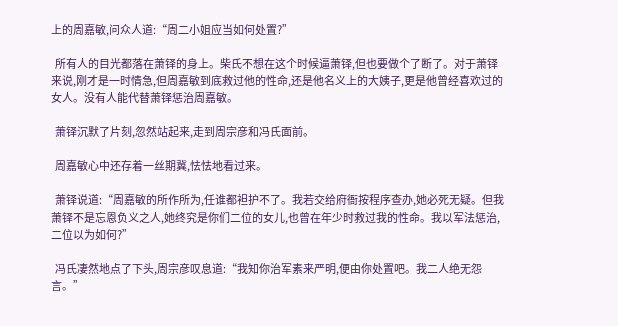上的周嘉敏,问众人道:“周二小姐应当如何处置?”

  所有人的目光都落在萧铎的身上。柴氏不想在这个时候逼萧铎,但也要做个了断了。对于萧铎来说,刚才是一时情急,但周嘉敏到底救过他的性命,还是他名义上的大姨子,更是他曾经喜欢过的女人。没有人能代替萧铎惩治周嘉敏。

  萧铎沉默了片刻,忽然站起来,走到周宗彦和冯氏面前。

  周嘉敏心中还存着一丝期冀,怯怯地看过来。

  萧铎说道:“周嘉敏的所作所为,任谁都袒护不了。我若交给府衙按程序查办,她必死无疑。但我萧铎不是忘恩负义之人,她终究是你们二位的女儿,也曾在年少时救过我的性命。我以军法惩治,二位以为如何?”

  冯氏凄然地点了下头,周宗彦叹息道:“我知你治军素来严明,便由你处置吧。我二人绝无怨言。”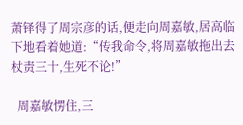萧铎得了周宗彦的话,便走向周嘉敏,居高临下地看着她道:“传我命令,将周嘉敏拖出去杖责三十,生死不论!”

  周嘉敏愣住,三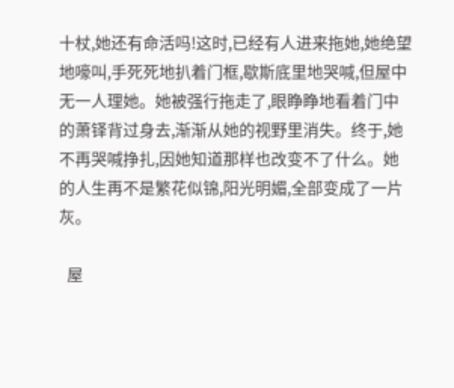十杖,她还有命活吗!这时,已经有人进来拖她,她绝望地嚎叫,手死死地扒着门框,歇斯底里地哭喊,但屋中无一人理她。她被强行拖走了,眼睁睁地看着门中的萧铎背过身去,渐渐从她的视野里消失。终于,她不再哭喊挣扎,因她知道那样也改变不了什么。她的人生再不是繁花似锦,阳光明媚,全部变成了一片灰。

  屋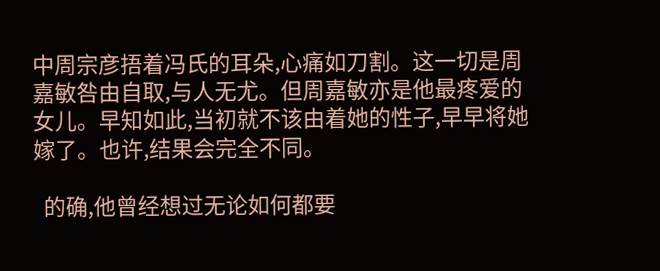中周宗彦捂着冯氏的耳朵,心痛如刀割。这一切是周嘉敏咎由自取,与人无尤。但周嘉敏亦是他最疼爱的女儿。早知如此,当初就不该由着她的性子,早早将她嫁了。也许,结果会完全不同。

  的确,他曾经想过无论如何都要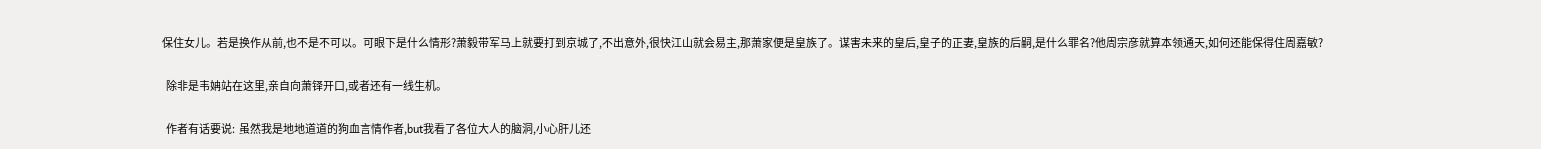保住女儿。若是换作从前,也不是不可以。可眼下是什么情形?萧毅带军马上就要打到京城了,不出意外,很快江山就会易主,那萧家便是皇族了。谋害未来的皇后,皇子的正妻,皇族的后嗣,是什么罪名?他周宗彦就算本领通天,如何还能保得住周嘉敏?

  除非是韦姌站在这里,亲自向萧铎开口,或者还有一线生机。

  作者有话要说:  虽然我是地地道道的狗血言情作者,but我看了各位大人的脑洞,小心肝儿还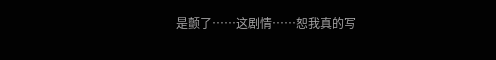是颤了……这剧情……恕我真的写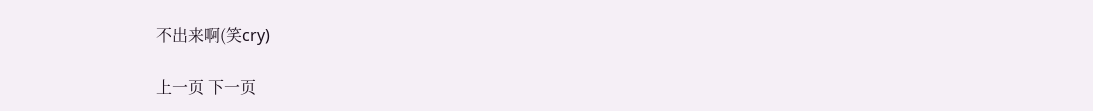不出来啊(笑cry)

上一页 下一页